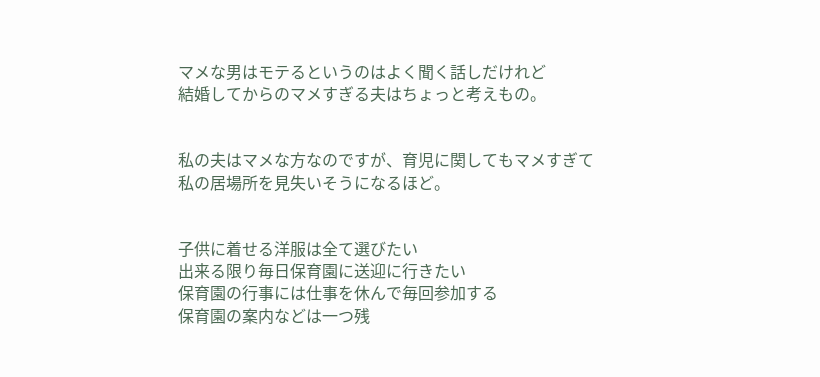マメな男はモテるというのはよく聞く話しだけれど
結婚してからのマメすぎる夫はちょっと考えもの。


私の夫はマメな方なのですが、育児に関してもマメすぎて
私の居場所を見失いそうになるほど。


子供に着せる洋服は全て選びたい
出来る限り毎日保育園に送迎に行きたい
保育園の行事には仕事を休んで毎回参加する
保育園の案内などは一つ残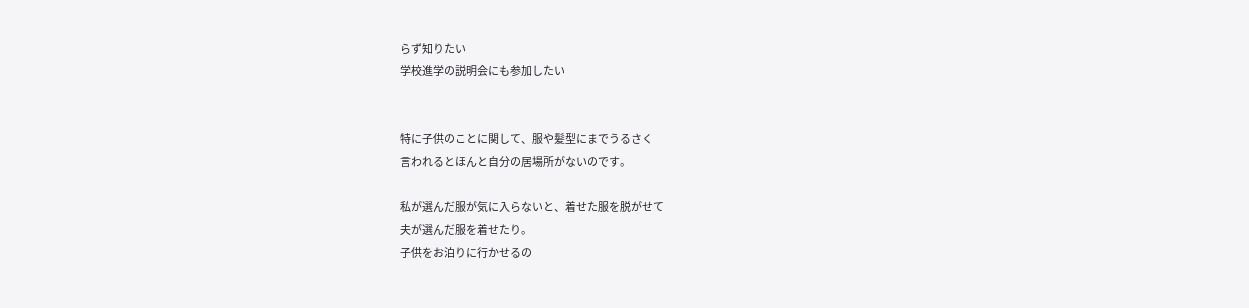らず知りたい
学校進学の説明会にも参加したい


特に子供のことに関して、服や髪型にまでうるさく
言われるとほんと自分の居場所がないのです。

私が選んだ服が気に入らないと、着せた服を脱がせて
夫が選んだ服を着せたり。
子供をお泊りに行かせるの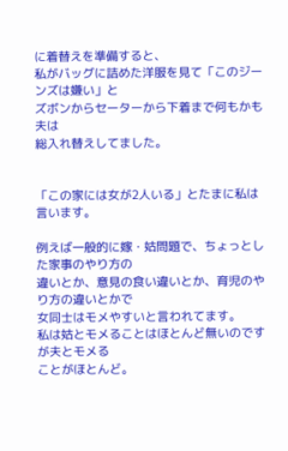に着替えを準備すると、
私がバッグに詰めた洋服を見て「このジーンズは嫌い」と
ズボンからセーターから下着まで何もかも夫は
総入れ替えしてました。


「この家には女が2人いる」とたまに私は言います。

例えば一般的に嫁・姑問題で、ちょっとした家事のやり方の
違いとか、意見の食い違いとか、育児のやり方の違いとかで
女同士はモメやすいと言われてます。
私は姑とモメることはほとんど無いのですが夫とモメる
ことがほとんど。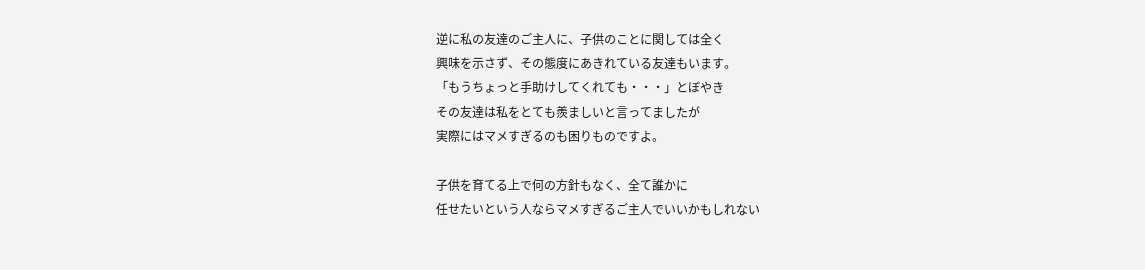逆に私の友達のご主人に、子供のことに関しては全く
興味を示さず、その態度にあきれている友達もいます。
「もうちょっと手助けしてくれても・・・」とぼやき
その友達は私をとても羨ましいと言ってましたが
実際にはマメすぎるのも困りものですよ。

子供を育てる上で何の方針もなく、全て誰かに
任せたいという人ならマメすぎるご主人でいいかもしれない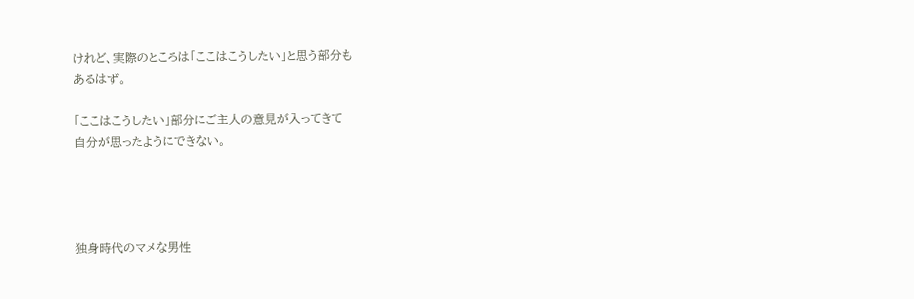けれど、実際のところは「ここはこうしたい」と思う部分も
あるはず。

「ここはこうしたい」部分にご主人の意見が入ってきて
自分が思ったようにできない。




独身時代のマメな男性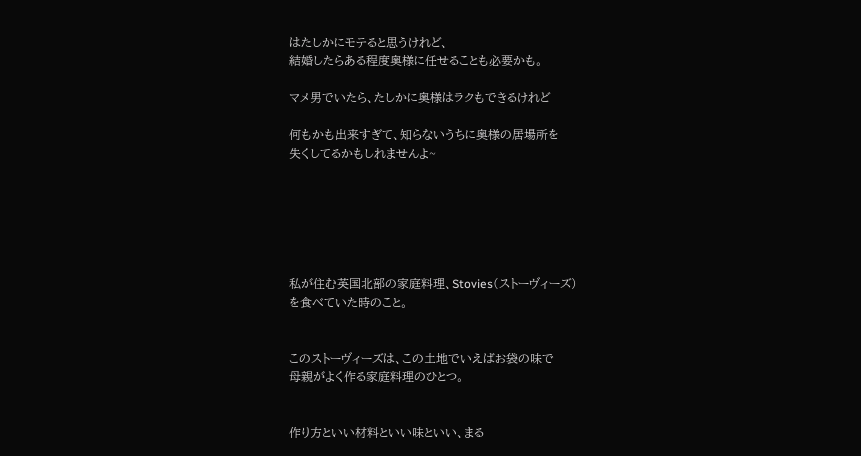はたしかにモテると思うけれど、
結婚したらある程度奥様に任せることも必要かも。

マメ男でいたら、たしかに奥様はラクもできるけれど

何もかも出来すぎて、知らないうちに奥様の居場所を
失くしてるかもしれませんよ~






私が住む英国北部の家庭料理、Stovies(ストーヴィーズ)
を食べていた時のこと。


このストーヴィーズは、この土地でいえばお袋の味で
母親がよく作る家庭料理のひとつ。


作り方といい材料といい味といい、まる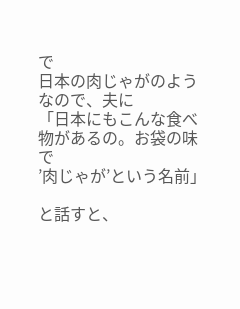で
日本の肉じゃがのようなので、夫に
「日本にもこんな食べ物があるの。お袋の味で
’肉じゃが’という名前」

と話すと、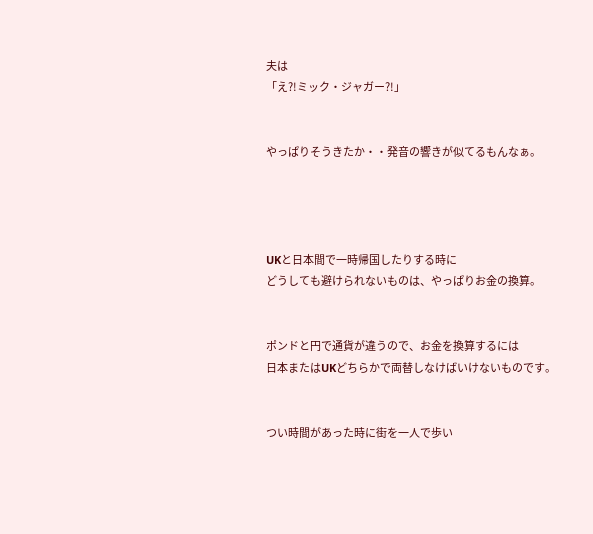夫は
「え?!ミック・ジャガー?!」


やっぱりそうきたか・・発音の響きが似てるもんなぁ。




UKと日本間で一時帰国したりする時に
どうしても避けられないものは、やっぱりお金の換算。


ポンドと円で通貨が違うので、お金を換算するには
日本またはUKどちらかで両替しなけばいけないものです。


つい時間があった時に街を一人で歩い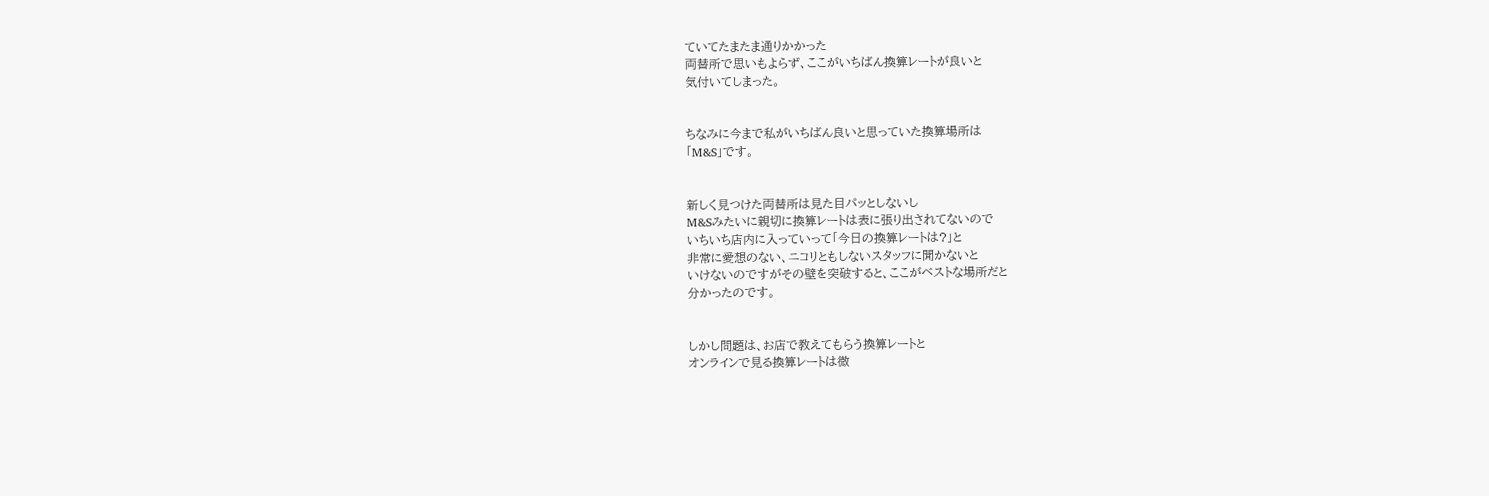ていてたまたま通りかかった
両替所で思いもよらず、ここがいちばん換算レートが良いと
気付いてしまった。


ちなみに今まで私がいちばん良いと思っていた換算場所は
「M&S」です。


新しく見つけた両替所は見た目パッとしないし
M&Sみたいに親切に換算レートは表に張り出されてないので
いちいち店内に入っていって「今日の換算レートは?」と
非常に愛想のない、ニコリともしないスタッフに聞かないと
いけないのですがその壁を突破すると、ここがベストな場所だと
分かったのです。


しかし問題は、お店で教えてもらう換算レートと
オンラインで見る換算レートは微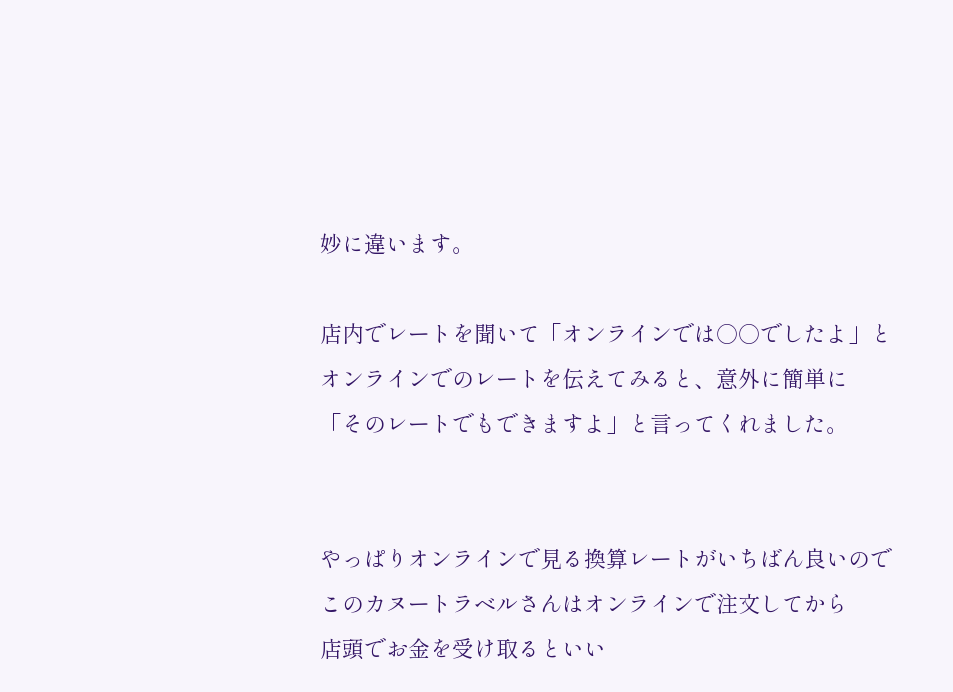妙に違います。

店内でレートを聞いて「オンラインでは○○でしたよ」と
オンラインでのレートを伝えてみると、意外に簡単に
「そのレートでもできますよ」と言ってくれました。


やっぱりオンラインで見る換算レートがいちばん良いので
このカヌートラベルさんはオンラインで注文してから
店頭でお金を受け取るといい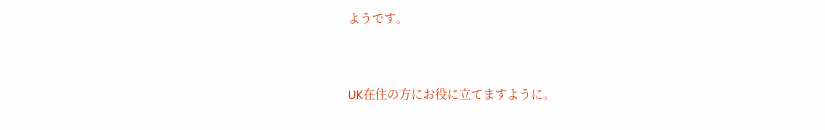ようです。


UK在住の方にお役に立てますように。